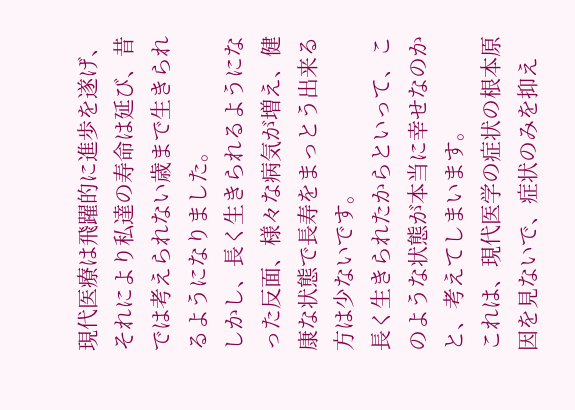現代医療は飛躍的に進歩を遂げ、それにより私達の寿命は延び、昔では考えられない歳まで生きられるようになりました。
しかし、長く生きられるようになった反面、様々な病気が増え、健康な状態で長寿をまっとう出来る方は少ないです。
長く生きられたからといって、このような状態が本当に幸せなのかと、考えてしまいます。
これは、現代医学の症状の根本原因を見ないで、症状のみを抑え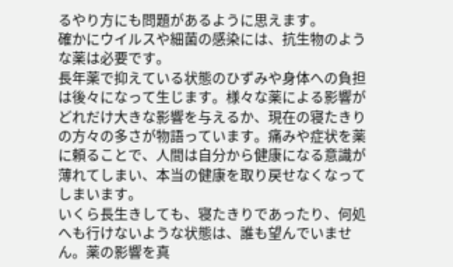るやり方にも問題があるように思えます。
確かにウイルスや細菌の感染には、抗生物のような薬は必要です。
長年薬で抑えている状態のひずみや身体への負担は後々になって生じます。様々な薬による影響がどれだけ大きな影響を与えるか、現在の寝たきりの方々の多さが物語っています。痛みや症状を薬に頼ることで、人間は自分から健康になる意識が薄れてしまい、本当の健康を取り戻せなくなってしまいます。
いくら長生きしても、寝たきりであったり、何処へも行けないような状態は、誰も望んでいません。薬の影響を真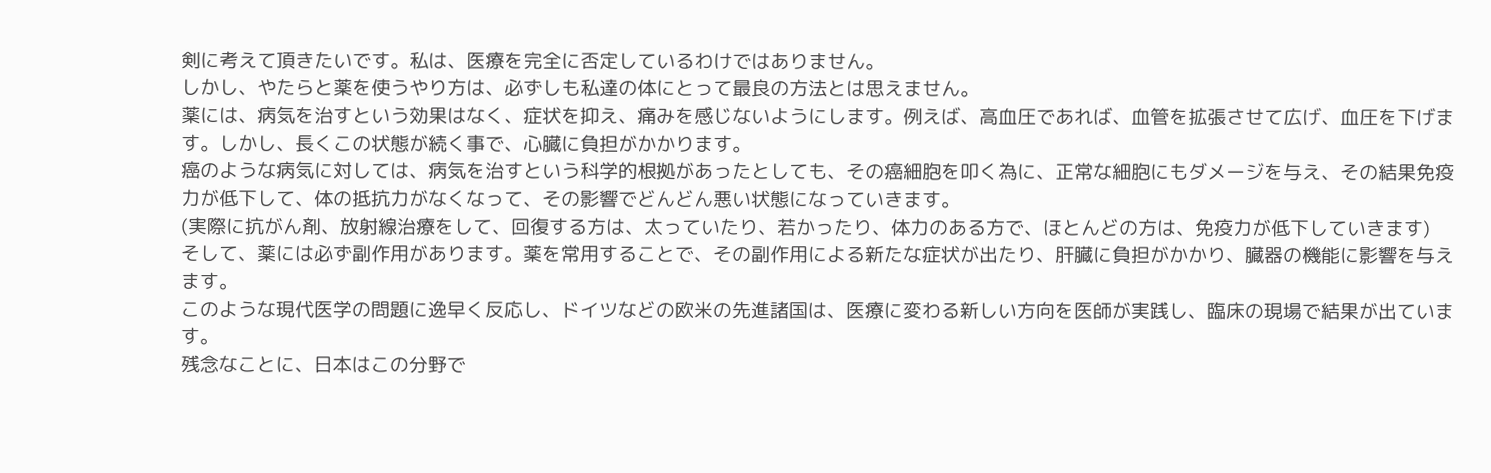剣に考えて頂きたいです。私は、医療を完全に否定しているわけではありません。
しかし、やたらと薬を使うやり方は、必ずしも私達の体にとって最良の方法とは思えません。
薬には、病気を治すという効果はなく、症状を抑え、痛みを感じないようにします。例えば、高血圧であれば、血管を拡張させて広げ、血圧を下げます。しかし、長くこの状態が続く事で、心臓に負担がかかります。
癌のような病気に対しては、病気を治すという科学的根拠があったとしても、その癌細胞を叩く為に、正常な細胞にもダメージを与え、その結果免疫力が低下して、体の抵抗力がなくなって、その影響でどんどん悪い状態になっていきます。
(実際に抗がん剤、放射線治療をして、回復する方は、太っていたり、若かったり、体力のある方で、ほとんどの方は、免疫力が低下していきます)
そして、薬には必ず副作用があります。薬を常用することで、その副作用による新たな症状が出たり、肝臓に負担がかかり、臓器の機能に影響を与えます。
このような現代医学の問題に逸早く反応し、ドイツなどの欧米の先進諸国は、医療に変わる新しい方向を医師が実践し、臨床の現場で結果が出ています。
残念なことに、日本はこの分野で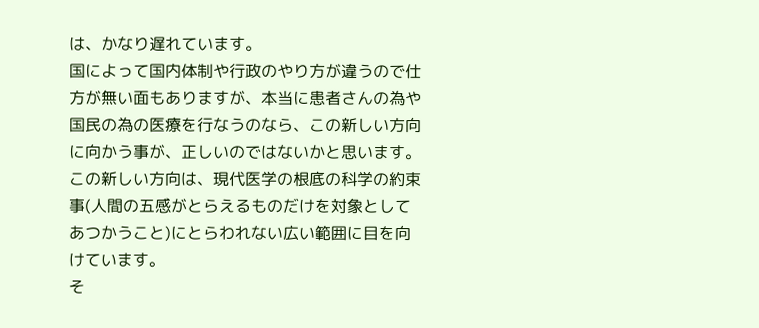は、かなり遅れています。
国によって国内体制や行政のやり方が違うので仕方が無い面もありますが、本当に患者さんの為や国民の為の医療を行なうのなら、この新しい方向に向かう事が、正しいのではないかと思います。
この新しい方向は、現代医学の根底の科学の約束事(人間の五感がとらえるものだけを対象としてあつかうこと)にとらわれない広い範囲に目を向けています。
そ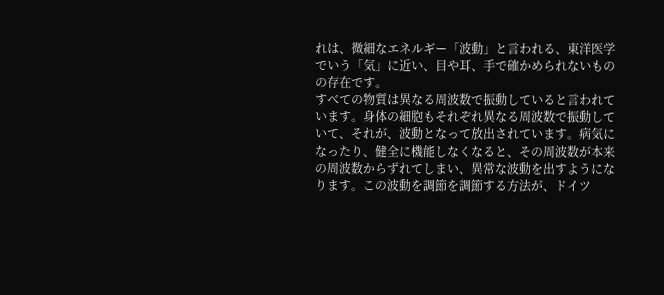れは、微細なエネルギー「波動」と言われる、東洋医学でいう「気」に近い、目や耳、手で確かめられないものの存在です。
すべての物質は異なる周波数で振動していると言われています。身体の細胞もそれぞれ異なる周波数で振動していて、それが、波動となって放出されています。病気になったり、健全に機能しなくなると、その周波数が本来の周波数からずれてしまい、異常な波動を出すようになります。この波動を調節を調節する方法が、ドイツ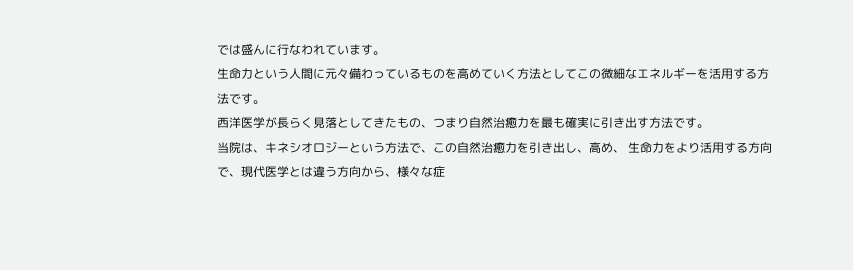では盛んに行なわれています。
生命力という人間に元々備わっているものを高めていく方法としてこの微細なエネルギーを活用する方法です。
西洋医学が長らく見落としてきたもの、つまり自然治癒力を最も確実に引き出す方法です。
当院は、キネシオロジーという方法で、この自然治癒力を引き出し、高め、 生命力をより活用する方向で、現代医学とは違う方向から、様々な症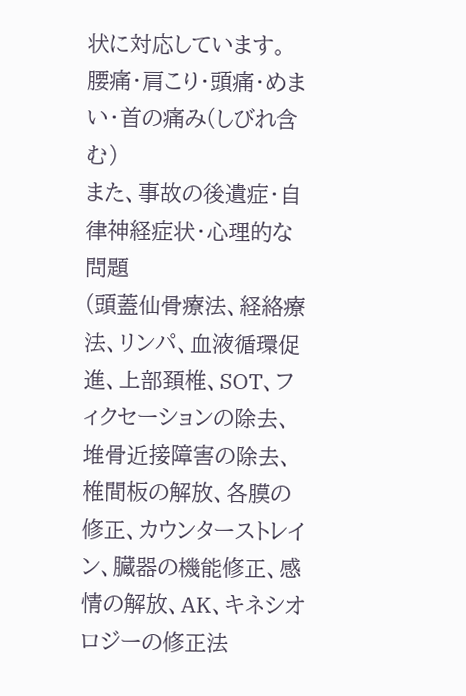状に対応しています。
腰痛・肩こり・頭痛・めまい・首の痛み(しびれ含む)
また、事故の後遺症・自律神経症状・心理的な問題
(頭蓋仙骨療法、経絡療法、リンパ、血液循環促進、上部頚椎、SOT、フィクセーションの除去、堆骨近接障害の除去、椎間板の解放、各膜の修正、カウンターストレイン、臓器の機能修正、感情の解放、AK、キネシオロジーの修正法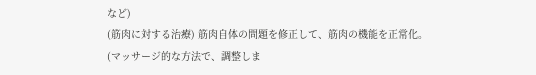など)
(筋肉に対する治療) 筋肉自体の問題を修正して、筋肉の機能を正常化。
(マッサージ的な方法で、調整しま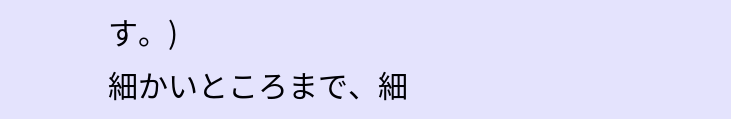す。)
細かいところまで、細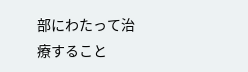部にわたって治療すること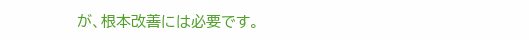が、根本改善には必要です。